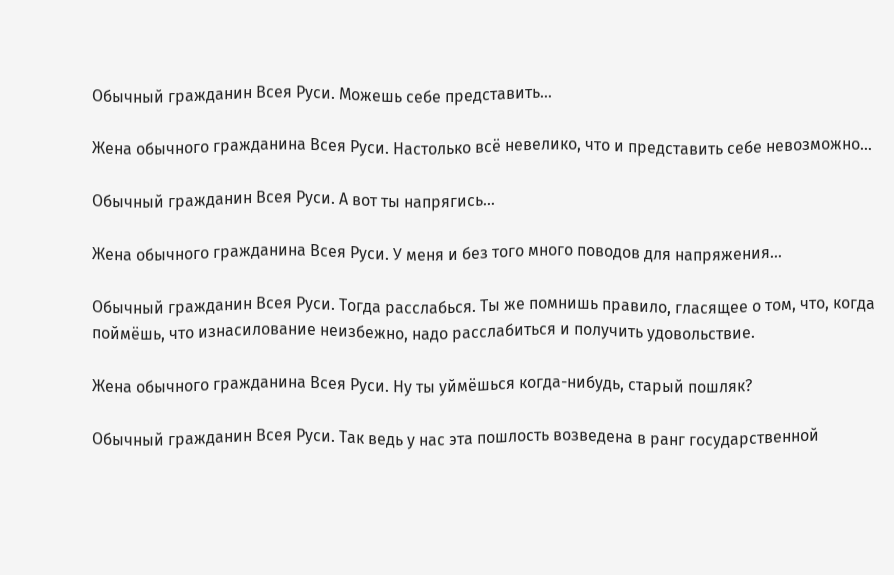Обычный гражданин Всея Руси. Можешь себе представить…

Жена обычного гражданина Всея Руси. Настолько всё невелико, что и представить себе невозможно…

Обычный гражданин Всея Руси. А вот ты напрягись…

Жена обычного гражданина Всея Руси. У меня и без того много поводов для напряжения…

Обычный гражданин Всея Руси. Тогда расслабься. Ты же помнишь правило, гласящее о том, что, когда поймёшь, что изнасилование неизбежно, надо расслабиться и получить удовольствие.

Жена обычного гражданина Всея Руси. Ну ты уймёшься когда-нибудь, старый пошляк?

Обычный гражданин Всея Руси. Так ведь у нас эта пошлость возведена в ранг государственной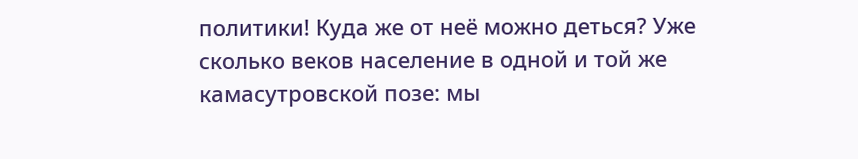политики! Куда же от неё можно деться? Уже сколько веков население в одной и той же камасутровской позе: мы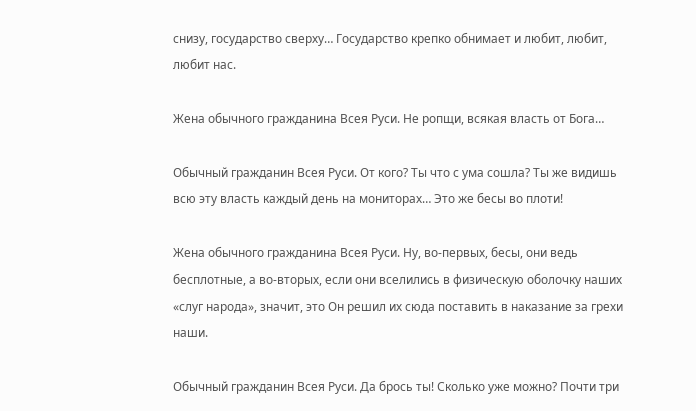снизу, государство сверху… Государство крепко обнимает и любит, любит, любит нас.

Жена обычного гражданина Всея Руси. Не ропщи, всякая власть от Бога…

Обычный гражданин Всея Руси. От кого? Ты что с ума сошла? Ты же видишь всю эту власть каждый день на мониторах… Это же бесы во плоти!

Жена обычного гражданина Всея Руси. Ну, во-первых, бесы, они ведь бесплотные, а во-вторых, если они вселились в физическую оболочку наших «слуг народа», значит, это Он решил их сюда поставить в наказание за грехи наши.

Обычный гражданин Всея Руси. Да брось ты! Сколько уже можно? Почти три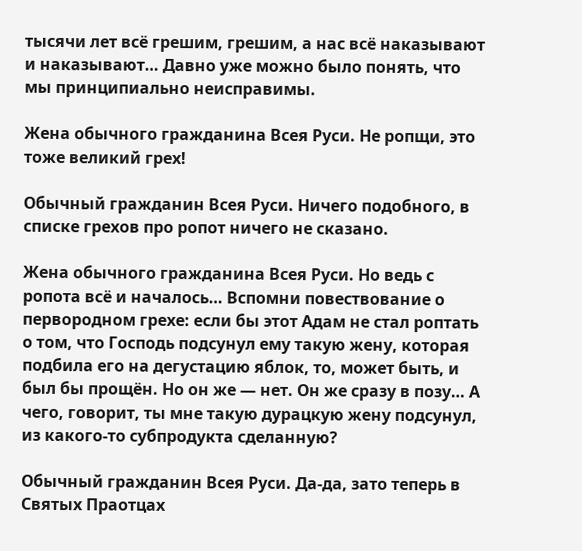тысячи лет всё грешим, грешим, а нас всё наказывают и наказывают… Давно уже можно было понять, что мы принципиально неисправимы.

Жена обычного гражданина Всея Руси. Не ропщи, это тоже великий грех!

Обычный гражданин Всея Руси. Ничего подобного, в списке грехов про ропот ничего не сказано.

Жена обычного гражданина Всея Руси. Но ведь с ропота всё и началось… Вспомни повествование о первородном грехе: если бы этот Адам не стал роптать о том, что Господь подсунул ему такую жену, которая подбила его на дегустацию яблок, то, может быть, и был бы прощён. Но он же — нет. Он же сразу в позу… А чего, говорит, ты мне такую дурацкую жену подсунул, из какого-то субпродукта сделанную?

Обычный гражданин Всея Руси. Да-да, зато теперь в Святых Праотцах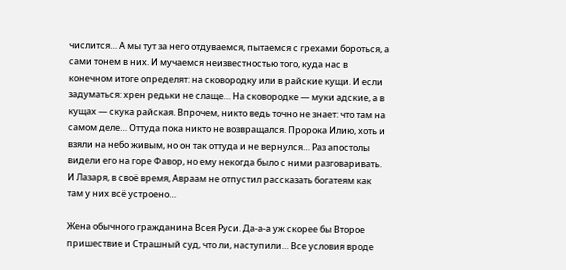числится… А мы тут за него отдуваемся, пытаемся с грехами бороться, а сами тонем в них. И мучаемся неизвестностью того, куда нас в конечном итоге определят: на сковородку или в райские кущи. И если задуматься: хрен редьки не слаще… На сковородке — муки адские, а в кущах — скука райская. Впрочем, никто ведь точно не знает: что там на самом деле… Оттуда пока никто не возвращался. Пророка Илию, хоть и взяли на небо живым, но он так оттуда и не вернулся… Раз апостолы видели его на горе Фавор, но ему некогда было с ними разговаривать. И Лазаря, в своё время, Авраам не отпустил рассказать богатеям как там у них всё устроено…

Жена обычного гражданина Всея Руси. Да-а-а уж скорее бы Второе пришествие и Страшный суд, что ли, наступили… Все условия вроде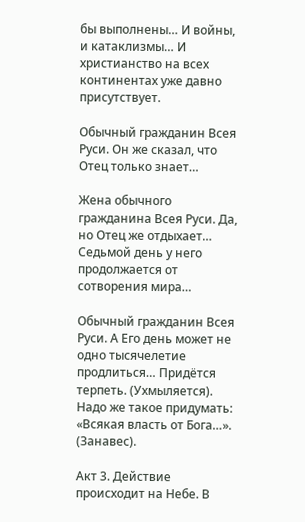бы выполнены… И войны, и катаклизмы… И христианство на всех континентах уже давно присутствует.

Обычный гражданин Всея Руси. Он же сказал, что Отец только знает…

Жена обычного гражданина Всея Руси. Да, но Отец же отдыхает… Седьмой день у него продолжается от сотворения мира…

Обычный гражданин Всея Руси. А Его день может не одно тысячелетие продлиться… Придётся терпеть. (Ухмыляется). Надо же такое придумать: «Всякая власть от Бога…». (Занавес).

Акт 3. Действие происходит на Небе. В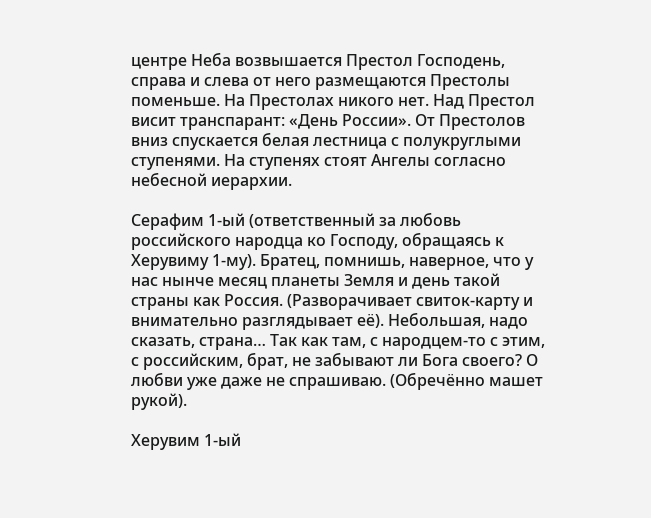центре Неба возвышается Престол Господень, справа и слева от него размещаются Престолы поменьше. На Престолах никого нет. Над Престол висит транспарант: «День России». От Престолов вниз спускается белая лестница с полукруглыми ступенями. На ступенях стоят Ангелы согласно небесной иерархии.

Серафим 1-ый (ответственный за любовь российского народца ко Господу, обращаясь к Херувиму 1-му). Братец, помнишь, наверное, что у нас нынче месяц планеты Земля и день такой страны как Россия. (Разворачивает свиток-карту и внимательно разглядывает её). Небольшая, надо сказать, страна… Так как там, с народцем-то с этим, с российским, брат, не забывают ли Бога своего? О любви уже даже не спрашиваю. (Обречённо машет рукой).

Херувим 1-ый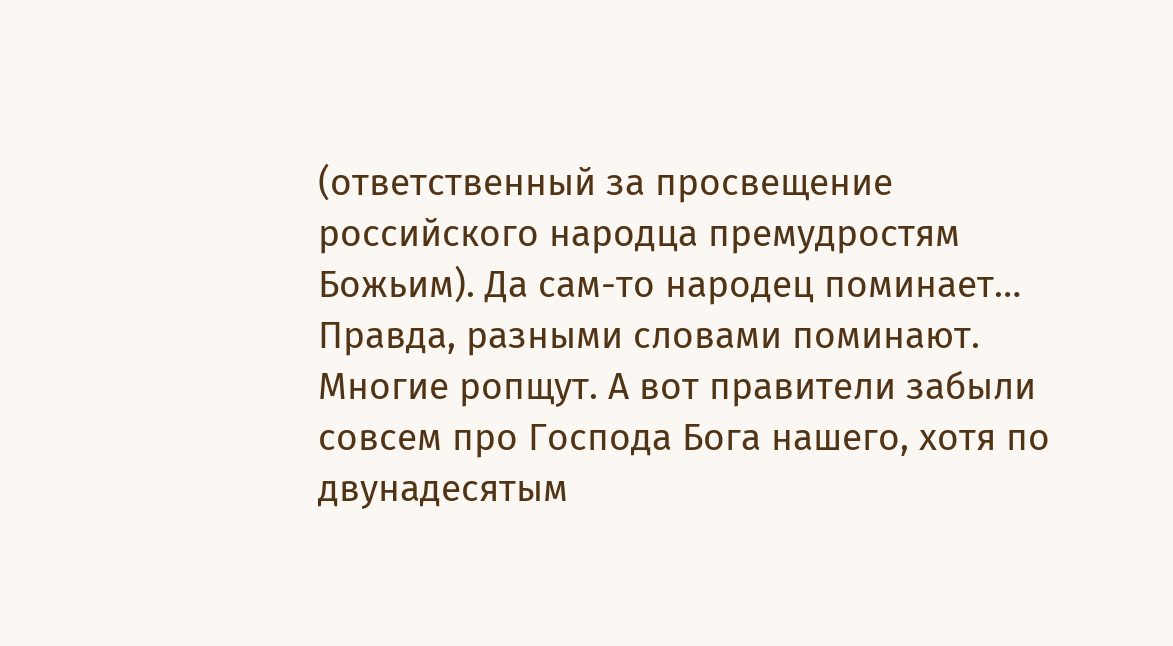(ответственный за просвещение российского народца премудростям Божьим). Да сам-то народец поминает… Правда, разными словами поминают. Многие ропщут. А вот правители забыли совсем про Господа Бога нашего, хотя по двунадесятым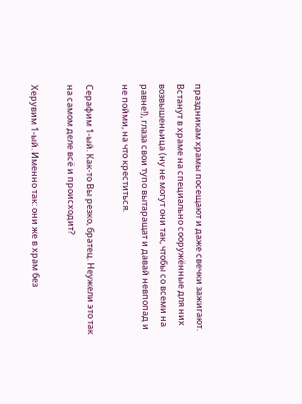праздникам храмы посещают и даже свечки зажигают. Встанут в храме на специально сооружённые для них возвышеньица (ну не могут они так, чтобы со всеми на равне!), глаза свои тупо вытаращат и давай невпопад и не пойми, на что креститься.

Серафим 1-ый. Как-то Вы резко, братец. Неужели это так на самом деле всё и происходит?

Херувим 1-ый. Именно так: они же в храм без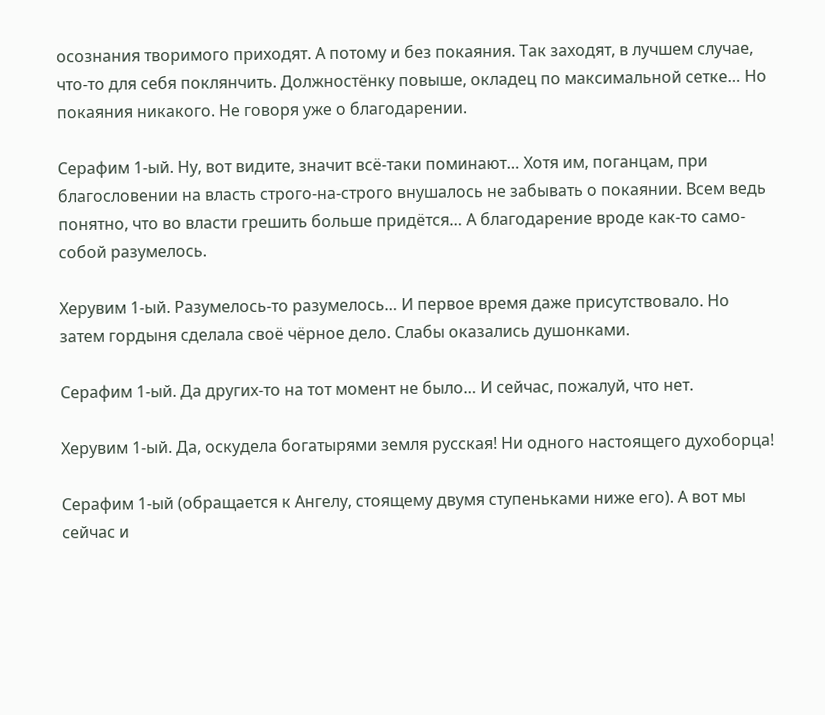осознания творимого приходят. А потому и без покаяния. Так заходят, в лучшем случае, что-то для себя поклянчить. Должностёнку повыше, окладец по максимальной сетке… Но покаяния никакого. Не говоря уже о благодарении.

Серафим 1-ый. Ну, вот видите, значит всё-таки поминают… Хотя им, поганцам, при благословении на власть строго-на-строго внушалось не забывать о покаянии. Всем ведь понятно, что во власти грешить больше придётся… А благодарение вроде как-то само-собой разумелось.

Херувим 1-ый. Разумелось-то разумелось… И первое время даже присутствовало. Но затем гордыня сделала своё чёрное дело. Слабы оказались душонками.

Серафим 1-ый. Да других-то на тот момент не было… И сейчас, пожалуй, что нет.

Херувим 1-ый. Да, оскудела богатырями земля русская! Ни одного настоящего духоборца!

Серафим 1-ый (обращается к Ангелу, стоящему двумя ступеньками ниже его). А вот мы сейчас и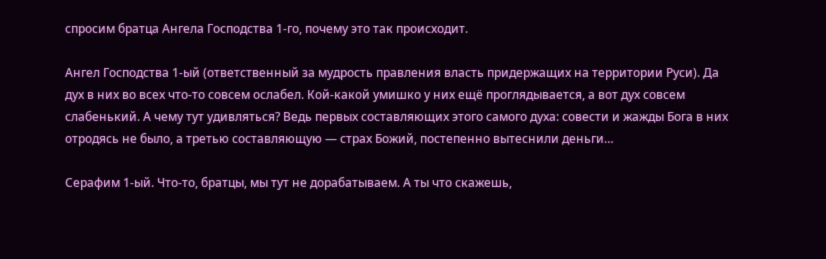спросим братца Ангела Господства 1-го, почему это так происходит.

Ангел Господства 1-ый (ответственный за мудрость правления власть придержащих на территории Руси). Да дух в них во всех что-то совсем ослабел. Кой-какой умишко у них ещё проглядывается, а вот дух совсем слабенький. А чему тут удивляться? Ведь первых составляющих этого самого духа: совести и жажды Бога в них отродясь не было, а третью составляющую — страх Божий, постепенно вытеснили деньги…

Серафим 1-ый. Что-то, братцы, мы тут не дорабатываем. А ты что скажешь,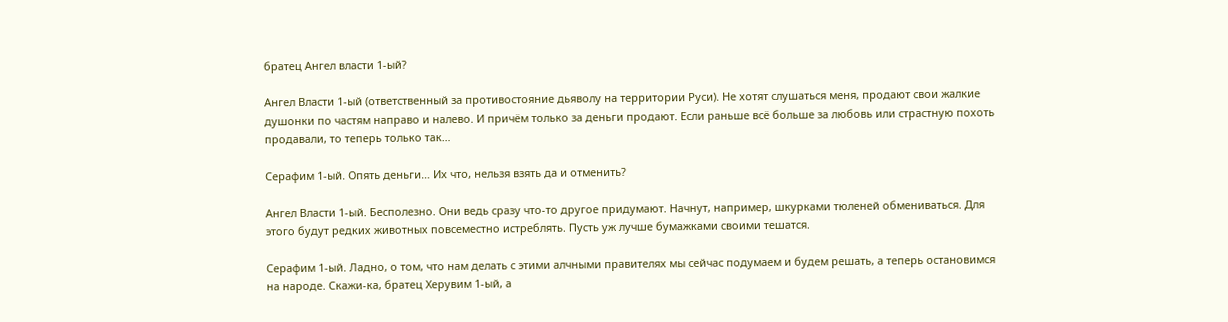братец Ангел власти 1-ый?

Ангел Власти 1-ый (ответственный за противостояние дьяволу на территории Руси). Не хотят слушаться меня, продают свои жалкие душонки по частям направо и налево. И причём только за деньги продают. Если раньше всё больше за любовь или страстную похоть продавали, то теперь только так…

Серафим 1-ый. Опять деньги… Их что, нельзя взять да и отменить?

Ангел Власти 1-ый. Бесполезно. Они ведь сразу что-то другое придумают. Начнут, например, шкурками тюленей обмениваться. Для этого будут редких животных повсеместно истреблять. Пусть уж лучше бумажками своими тешатся.

Серафим 1-ый. Ладно, о том, что нам делать с этими алчными правителях мы сейчас подумаем и будем решать, а теперь остановимся на народе. Скажи-ка, братец Херувим 1-ый, а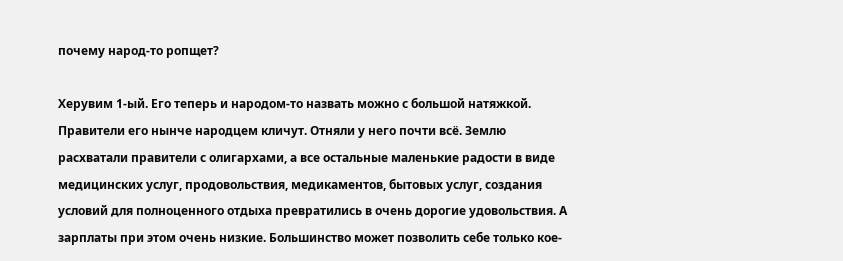почему народ-то ропщет?

Херувим 1-ый. Его теперь и народом-то назвать можно с большой натяжкой. Правители его нынче народцем кличут. Отняли у него почти всё. Землю расхватали правители с олигархами, а все остальные маленькие радости в виде медицинских услуг, продовольствия, медикаментов, бытовых услуг, создания условий для полноценного отдыха превратились в очень дорогие удовольствия. А зарплаты при этом очень низкие. Большинство может позволить себе только кое-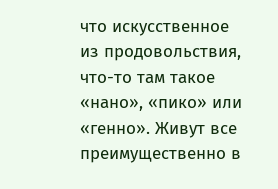что искусственное из продовольствия, что-то там такое «нано», «пико» или «генно». Живут все преимущественно в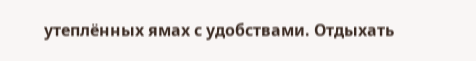утеплённых ямах с удобствами. Отдыхать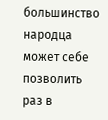большинство народца может себе позволить раз в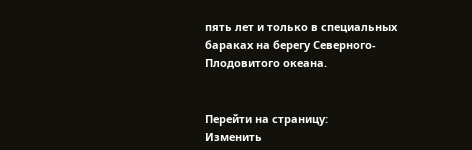пять лет и только в специальных бараках на берегу Северного-Плодовитого океана.


Перейти на страницу:
Изменить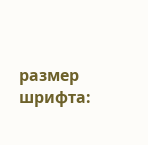размер шрифта: